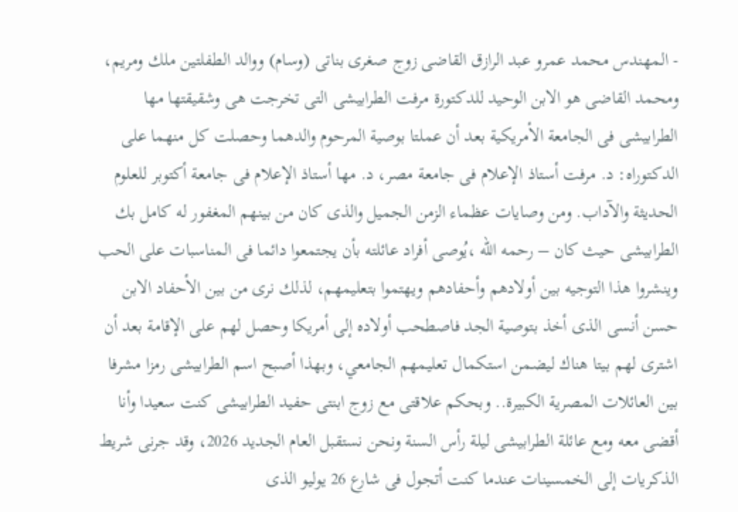- المهندس محمد عمرو عبد الرازق القاضى زوج صغرى بناتى (وسام) ووالد الطفلتين ملك ومريم، ومحمد القاضى هو الابن الوحيد للدكتورة مرفت الطرابيشى التى تخرجت هى وشقيقتها مها الطرابيشى فى الجامعة الأمريكية بعد أن عملتا بوصية المرحوم والدهما وحصلت كل منهما على الدكتوراه: د. مرفت أستاذ الإعلام فى جامعة مصر، د. مها أستاذ الإعلام فى جامعة أكتوبر للعلوم الحديثة والآداب. ومن وصايات عظماء الزمن الجميل والذى كان من بينهم المغفور له كامل بك الطرابيشى حيث كان – رحمه الله ،يُوصى أفراد عائلته بأن يجتمعوا دائما فى المناسبات على الحب وينشروا هذا التوجيه بين أولادهم وأحفادهم ويهتموا بتعليمهم، لذلك نرى من بين الأحفاد الابن حسن أنسى الذى أخذ بتوصية الجد فاصطحب أولاده إلى أمريكا وحصل لهم على الإقامة بعد أن اشترى لهم بيتا هناك ليضمن استكمال تعليمهم الجامعي، وبهذا أصبح اسم الطرابيشى رمزا مشرفا بين العائلات المصرية الكبيرة.. وبحكم علاقتى مع زوج ابنتى حفيد الطرابيشى كنت سعيدا وأنا أقضى معه ومع عائلة الطرابيشى ليلة رأس السنة ونحن نستقبل العام الجديد 2026، وقد جرنى شريط الذكريات إلى الخمسينات عندما كنت أتجول فى شارع 26 يوليو الذى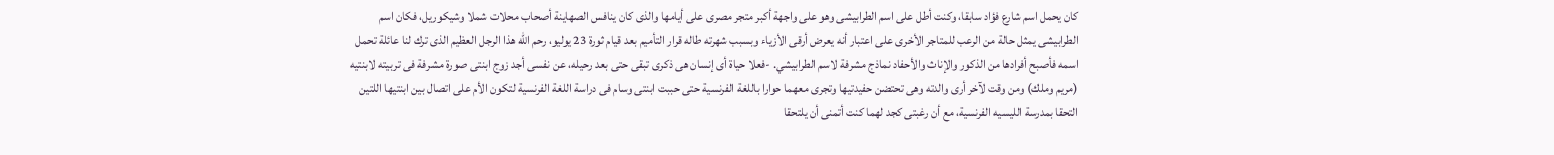كان يحمل اسم شارع فؤاد سابقا، وكنت أطل على اسم الطرابيشى وهو على واجهة أكبر متجر مصرى على أيامها والذى كان ينافس الصهاينة أصحاب محلات شملا وشيكوريل، فكان اسم الطرابيشى يمثل حالة من الرعب للمتاجر الأخرى على اعتبار أنه يعرض أرقى الأزياء وبسبب شهرته طاله قرار التأميم بعد قيام ثورة 23 يوليو، رحم الله هذا الرجل العظيم الذى ترك لنا عائلة تحمل اسمه فأصبح أفرادها من الذكور والإناث والأحفاد نماذج مشرفة لاسم الطرابيشي. -فعلا حياة أى إنسان هى ذكرى تبقى حتى بعد رحيله، عن نفسى أجد زوج ابنتى صورة مشرفة فى تربيته لابنتيه (مريم وملك) ومن وقت لآخر أرى والدته وهى تحتضن حفيدتيها وتجرى معهما حوارا باللغة الفرنسية حتى حببت ابنتى وسام فى دراسة اللغة الفرنسية لتكون الأم على اتصال بين ابنتيها اللتين التحقا بمدرسة الليسيه الفرنسية، مع أن رغبتى كجد لهما كنت أتمنى أن يلتحقا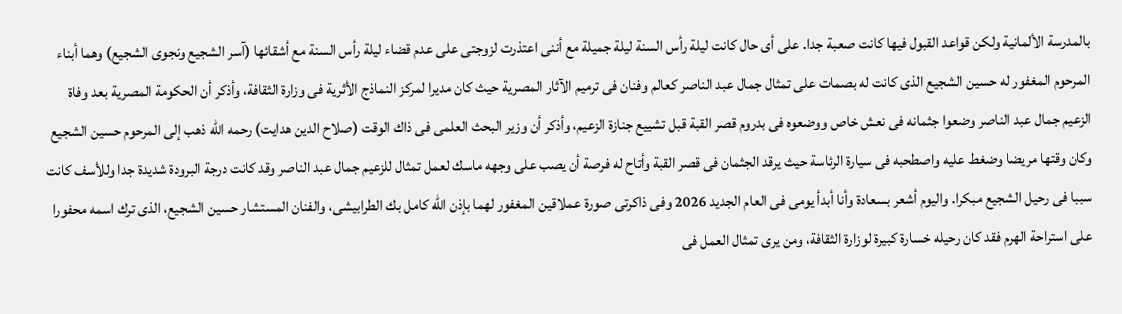بالمدرسة الألمانية ولكن قواعد القبول فيها كانت صعبة جدا. على أى حال كانت ليلة رأس السنة ليلة جميلة مع أننى اعتذرت لزوجتى على عدم قضاء ليلة رأس السنة مع أشقائها (آسر الشجيع ونجوى الشجيع) وهما أبناء المرحوم المغفور له حسين الشجيع الذى كانت له بصمات على تمثال جمال عبد الناصر كعالم وفنان فى ترميم الآثار المصرية حيث كان مديرا لمركز النماذج الأثرية فى وزارة الثقافة، وأذكر أن الحكومة المصرية بعد وفاة الزعيم جمال عبد الناصر وضعوا جثمانه فى نعش خاص ووضعوه فى بدروم قصر القبة قبل تشييع جنازة الزعيم، وأذكر أن وزير البحث العلمى فى ذاك الوقت (صلاح الدين هدايت) رحمه الله ذهب إلى المرحوم حسين الشجيع وكان وقتها مريضا وضغط عليه واصطحبه فى سيارة الرئاسة حيث يرقد الجثمان فى قصر القبة وأتاح له فرصة أن يصب على وجهه ماسك لعمل تمثال للزعيم جمال عبد الناصر وقد كانت درجة البرودة شديدة جدا وللأسف كانت سببا فى رحيل الشجيع مبكرا. واليوم أشعر بسعادة وأنا أبدأ يومى فى العام الجديد 2026 وفى ذاكرتى صورة عملاقين المغفور لهما بإذن الله كامل بك الطرابيشى، والفنان المستشار حسين الشجيع، الذى ترك اسمه محفورا على استراحة الهرم فقد كان رحيله خسارة كبيرة لوزارة الثقافة، ومن يرى تمثال العمل فى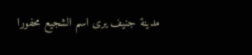مدينة جنيف يرى اسم الشجيع محفورا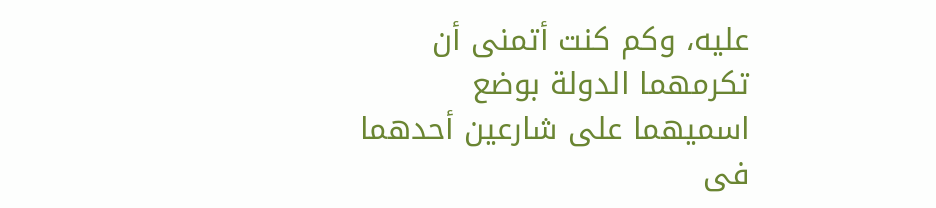عليه، وكم كنت أتمنى أن تكرمهما الدولة بوضع اسميهما على شارعين أحدهما فى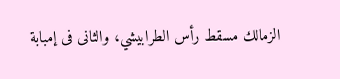الزمالك مسقط رأس الطرابيشي، والثانى فى إمبابة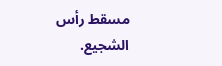مسقط رأس الشجيع.